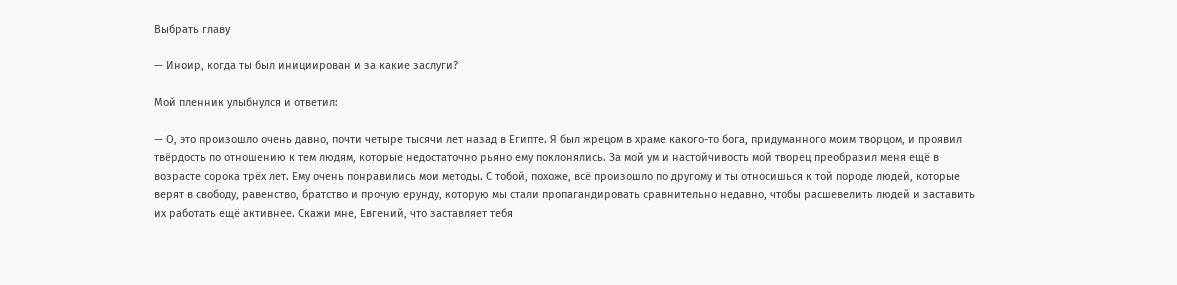Выбрать главу

— Иноир, когда ты был инициирован и за какие заслуги?

Мой пленник улыбнулся и ответил:

— О, это произошло очень давно, почти четыре тысячи лет назад в Египте. Я был жрецом в храме какого-то бога, придуманного моим творцом, и проявил твёрдость по отношению к тем людям, которые недостаточно рьяно ему поклонялись. За мой ум и настойчивость мой творец преобразил меня ещё в возрасте сорока трёх лет. Ему очень понравились мои методы. С тобой, похоже, всё произошло по другому и ты относишься к той породе людей, которые верят в свободу, равенство, братство и прочую ерунду, которую мы стали пропагандировать сравнительно недавно, чтобы расшевелить людей и заставить их работать ещё активнее. Скажи мне, Евгений, что заставляет тебя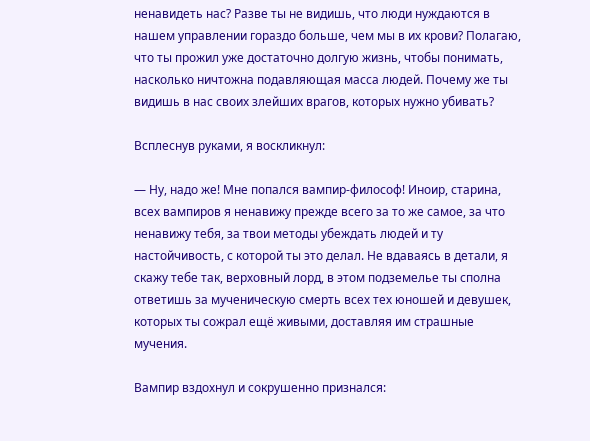ненавидеть нас? Разве ты не видишь, что люди нуждаются в нашем управлении гораздо больше, чем мы в их крови? Полагаю, что ты прожил уже достаточно долгую жизнь, чтобы понимать, насколько ничтожна подавляющая масса людей. Почему же ты видишь в нас своих злейших врагов, которых нужно убивать?

Всплеснув руками, я воскликнул:

— Ну, надо же! Мне попался вампир-философ! Иноир, старина, всех вампиров я ненавижу прежде всего за то же самое, за что ненавижу тебя, за твои методы убеждать людей и ту настойчивость, с которой ты это делал. Не вдаваясь в детали, я скажу тебе так, верховный лорд, в этом подземелье ты сполна ответишь за мученическую смерть всех тех юношей и девушек, которых ты сожрал ещё живыми, доставляя им страшные мучения.

Вампир вздохнул и сокрушенно признался: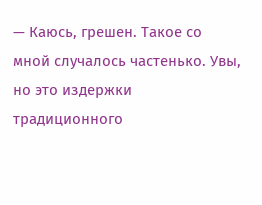— Каюсь, грешен. Такое со мной случалось частенько. Увы, но это издержки традиционного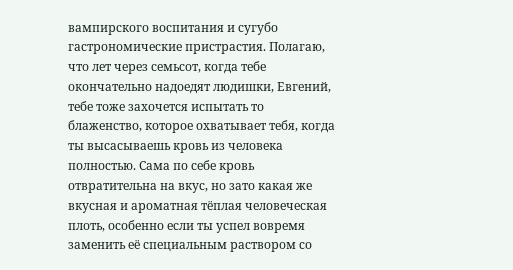вампирского воспитания и сугубо гастрономические пристрастия. Полагаю, что лет через семьсот, когда тебе окончательно надоедят людишки, Евгений, тебе тоже захочется испытать то блаженство, которое охватывает тебя, когда ты высасываешь кровь из человека полностью. Сама по себе кровь отвратительна на вкус, но зато какая же вкусная и ароматная тёплая человеческая плоть, особенно если ты успел вовремя заменить её специальным раствором со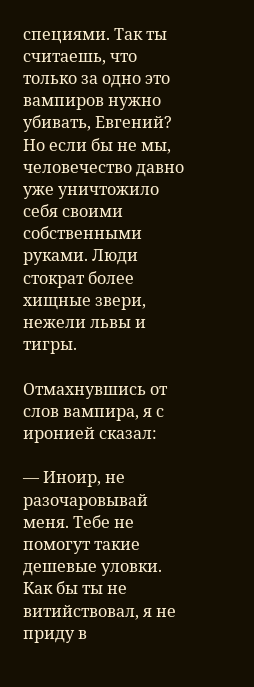специями. Так ты считаешь, что только за одно это вампиров нужно убивать, Евгений? Но если бы не мы, человечество давно уже уничтожило себя своими собственными руками. Люди стократ более хищные звери, нежели львы и тигры.

Отмахнувшись от слов вампира, я с иронией сказал:

— Иноир, не разочаровывай меня. Тебе не помогут такие дешевые уловки. Как бы ты не витийствовал, я не приду в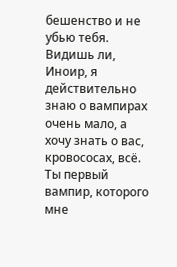бешенство и не убью тебя. Видишь ли, Иноир, я действительно знаю о вампирах очень мало, а хочу знать о вас, кровососах, всё. Ты первый вампир, которого мне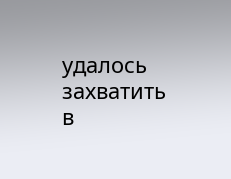удалось захватить в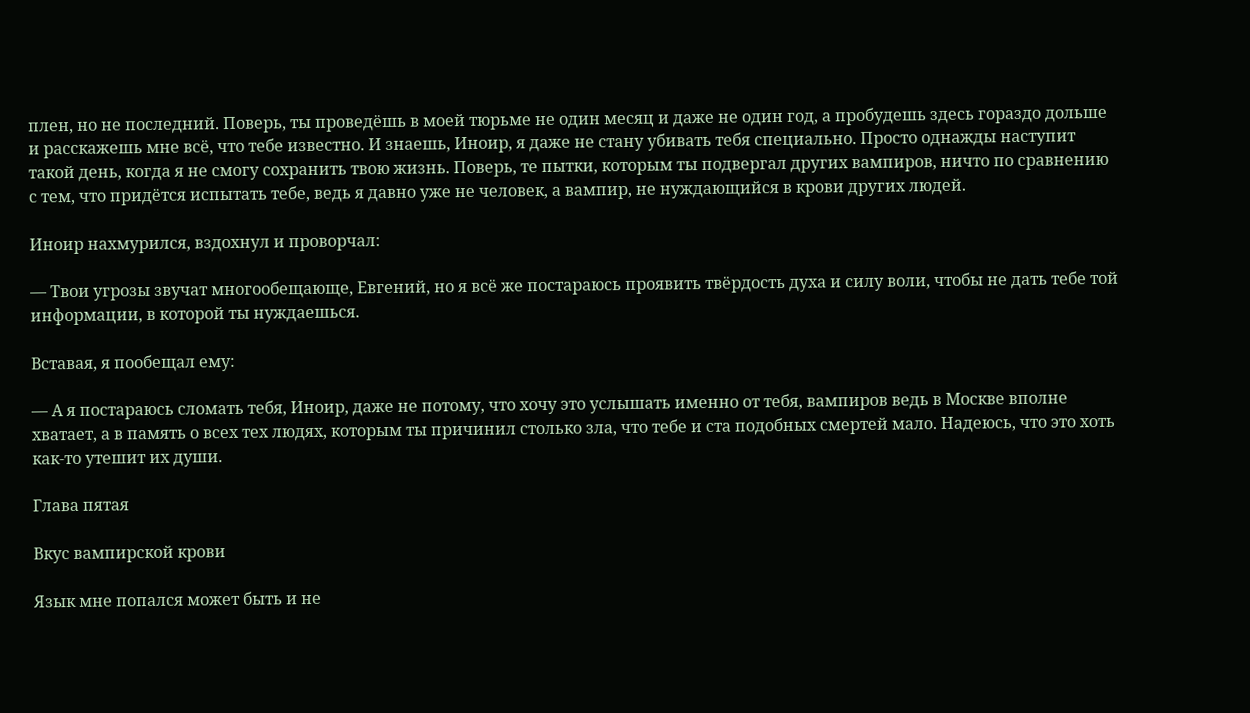плен, но не последний. Поверь, ты проведёшь в моей тюрьме не один месяц и даже не один год, а пробудешь здесь гораздо дольше и расскажешь мне всё, что тебе известно. И знаешь, Иноир, я даже не стану убивать тебя специально. Просто однажды наступит такой день, когда я не смогу сохранить твою жизнь. Поверь, те пытки, которым ты подвергал других вампиров, ничто по сравнению с тем, что придётся испытать тебе, ведь я давно уже не человек, а вампир, не нуждающийся в крови других людей.

Иноир нахмурился, вздохнул и проворчал:

— Твои угрозы звучат многообещающе, Евгений, но я всё же постараюсь проявить твёрдость духа и силу воли, чтобы не дать тебе той информации, в которой ты нуждаешься.

Вставая, я пообещал ему:

— А я постараюсь сломать тебя, Иноир, даже не потому, что хочу это услышать именно от тебя, вампиров ведь в Москве вполне хватает, а в память о всех тех людях, которым ты причинил столько зла, что тебе и ста подобных смертей мало. Надеюсь, что это хоть как-то утешит их души.

Глава пятая

Вкус вампирской крови

Язык мне попался может быть и не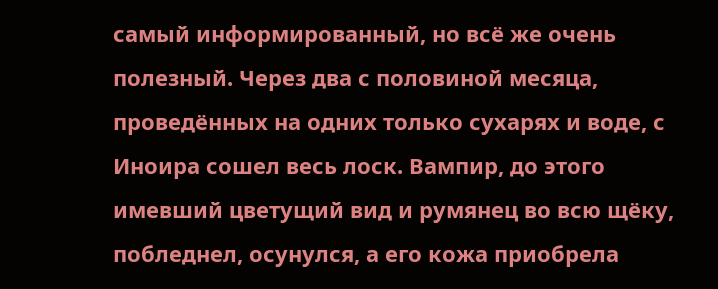самый информированный, но всё же очень полезный. Через два с половиной месяца, проведённых на одних только сухарях и воде, с Иноира сошел весь лоск. Вампир, до этого имевший цветущий вид и румянец во всю щёку, побледнел, осунулся, а его кожа приобрела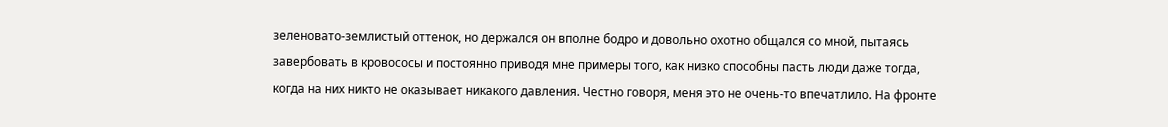зеленовато-землистый оттенок, но держался он вполне бодро и довольно охотно общался со мной, пытаясь завербовать в кровососы и постоянно приводя мне примеры того, как низко способны пасть люди даже тогда, когда на них никто не оказывает никакого давления. Честно говоря, меня это не очень-то впечатлило. На фронте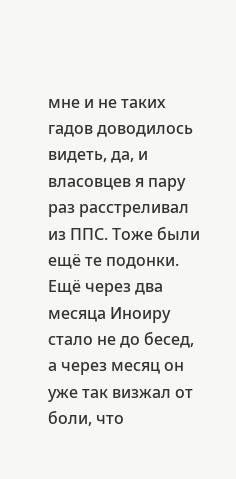мне и не таких гадов доводилось видеть, да, и власовцев я пару раз расстреливал из ППС. Тоже были ещё те подонки. Ещё через два месяца Иноиру стало не до бесед, а через месяц он уже так визжал от боли, что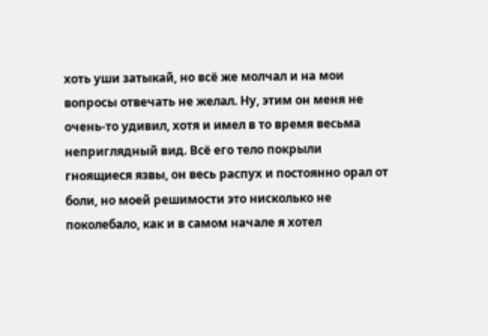хоть уши затыкай, но всё же молчал и на мои вопросы отвечать не желал. Ну, этим он меня не очень-то удивил, хотя и имел в то время весьма неприглядный вид. Всё его тело покрыли гноящиеся язвы, он весь распух и постоянно орал от боли, но моей решимости это нисколько не поколебало, как и в самом начале я хотел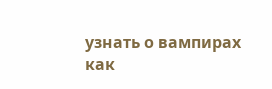узнать о вампирах как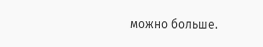можно больше.